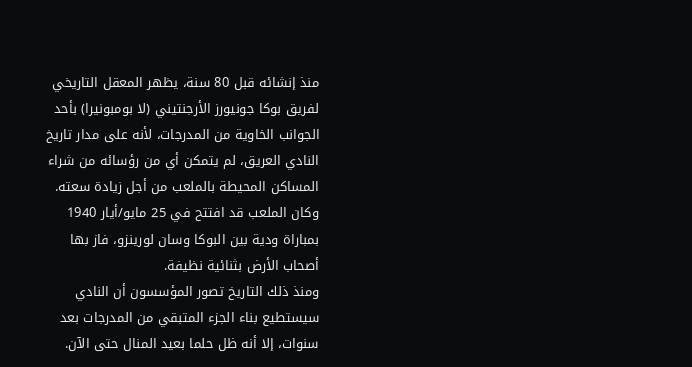منذ إنشائه قبل 80 سنة، يظهر المعقل التاريخي لفريق بوكا جونيورز الأرجنتيني (لا بومبونيرا) بأحد الجوانب الخاوية من المدرجات، لأنه على مدار تاريخ النادي العريق، لم يتمكن أي من رؤسائه من شراء المساكن المحيطة بالملعب من أجل زيادة سعته.
وكان الملعب قد افتتح في 25 مايو/أيار 1940 بمباراة ودية بين البوكا وسان لورينزو، فاز بها أصحاب الأرض بثنائية نظيفة.
ومنذ ذلك التاريخ تصور المؤسسون أن النادي سيستطيع بناء الجزء المتبقي من المدرجات بعد سنوات، إلا أنه ظل حلما بعيد المنال حتى الآن.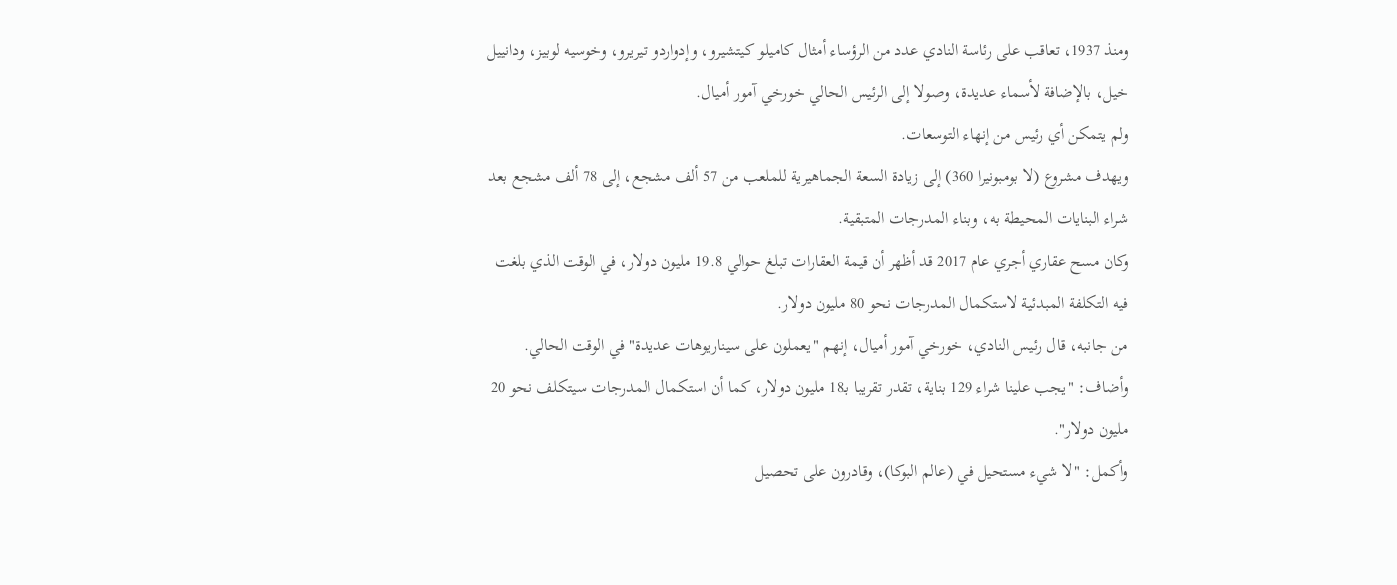ومنذ 1937، تعاقب على رئاسة النادي عدد من الرؤساء أمثال كاميلو كيتشيرو، وإدواردو تيريرو، وخوسيه لوبيز، ودانييل خيل، بالإضافة لأسماء عديدة، وصولا إلى الرئيس الحالي خورخي آمور أميال.
ولم يتمكن أي رئيس من إنهاء التوسعات.
ويهدف مشروع (لا بومبونيرا 360) إلى زيادة السعة الجماهيرية للملعب من 57 ألف مشجع، إلى 78 ألف مشجع بعد شراء البنايات المحيطة به، وبناء المدرجات المتبقية.
وكان مسح عقاري أجري عام 2017 قد أظهر أن قيمة العقارات تبلغ حوالي 19.8 مليون دولار، في الوقت الذي بلغت فيه التكلفة المبدئية لاستكمال المدرجات نحو 80 مليون دولار.
من جانبه، قال رئيس النادي، خورخي آمور أميال، إنهم "يعملون على سيناريوهات عديدة" في الوقت الحالي.
وأضاف: "يجب علينا شراء 129 بناية، تقدر تقريبا بـ18 مليون دولار، كما أن استكمال المدرجات سيتكلف نحو 20 مليون دولار".
وأكمل: "لا شيء مستحيل في (عالم البوكا)، وقادرون على تحصيل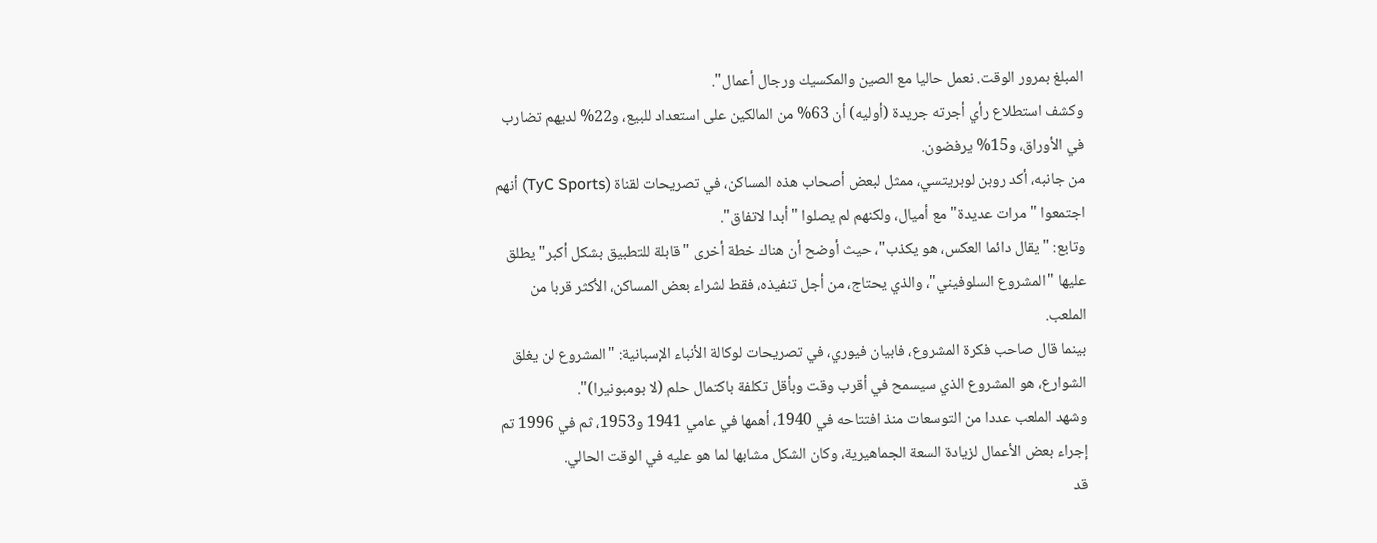المبلغ بمرور الوقت. نعمل حاليا مع الصين والمكسيك ورجال أعمال".
وكشف استطلاع رأي أجرته جريدة (أوليه) أن 63% من المالكين على استعداد للبيع، و22% لديهم تضارب في الأوراق، و15% يرفضون.
من جانبه، أكد روبن لوبريتسي، ممثل لبعض أصحاب هذه المساكن، في تصريحات لقناة (TyC Sports) أنهم اجتمعوا "مرات عديدة" مع أميال، ولكنهم لم يصلوا "أبدا لاتفاق".
وتابع: "يقال دائما العكس، هو يكذب"، حيث أوضح أن هناك خطة أخرى "قابلة للتطبيق بشكل أكبر" يطلق عليها "المشروع السلوفيني"، والذي يحتاج، من أجل تنفيذه، فقط لشراء بعض المساكن، الأكثر قربا من الملعب.
بينما قال صاحب فكرة المشروع، فابيان فيوري، في تصريحات لوكالة الأنباء الإسبانية: "المشروع لن يغلق الشوارع، هو المشروع الذي سيسمح في أقرب وقت وبأقل تكلفة باكتمال حلم (لا بومبونيرا)".
وشهد الملعب عددا من التوسعات منذ افتتاحه في 1940، أهمها في عامي 1941 و1953، ثم في 1996 تم إجراء بعض الأعمال لزيادة السعة الجماهيرية، وكان الشكل مشابها لما هو عليه في الوقت الحالي.
قد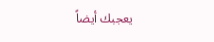يعجبك أيضاً